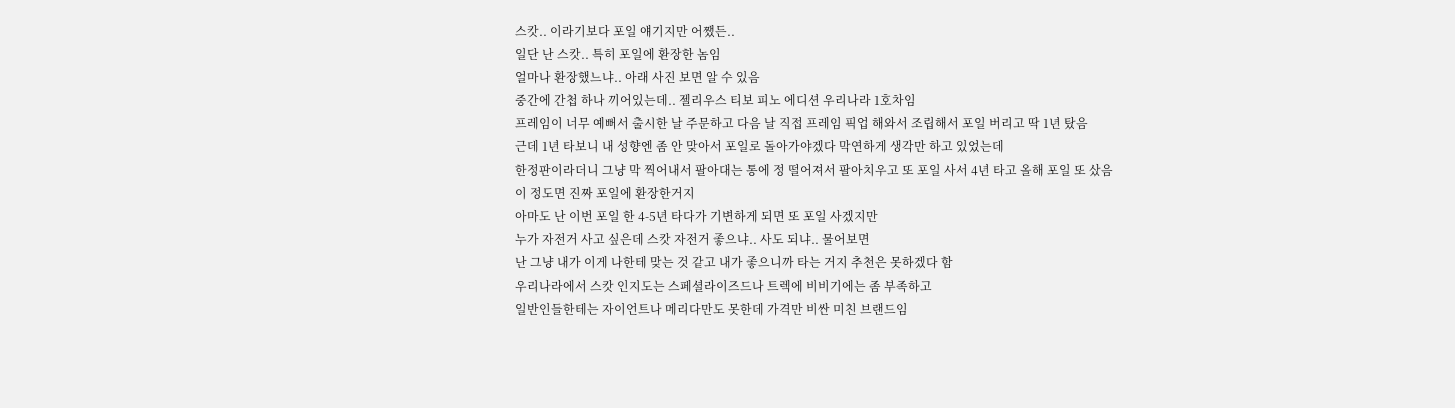스캇.. 이라기보다 포일 얘기지만 어쨌든..
일단 난 스캇.. 특히 포일에 환장한 놈임
얼마나 환장했느냐.. 아래 사진 보면 알 수 있음
중간에 간첩 하나 끼어있는데.. 젤리우스 티보 피노 에디션 우리나라 1호차임
프레임이 너무 예뻐서 출시한 날 주문하고 다음 날 직접 프레임 픽업 해와서 조립해서 포일 버리고 딱 1년 탔음
근데 1년 타보니 내 성향엔 좀 안 맞아서 포일로 돌아가야겠다 막연하게 생각만 하고 있었는데
한정판이라더니 그냥 막 찍어내서 팔아대는 통에 정 떨어져서 팔아치우고 또 포일 사서 4년 타고 올해 포일 또 샀음
이 정도면 진짜 포일에 환장한거지
아마도 난 이번 포일 한 4-5년 타다가 기변하게 되면 또 포일 사겠지만
누가 자전거 사고 싶은데 스캇 자전거 좋으냐.. 사도 되냐.. 물어보면
난 그냥 내가 이게 나한테 맞는 것 같고 내가 좋으니까 타는 거지 추천은 못하겠다 함
우리나라에서 스캇 인지도는 스페셜라이즈드나 트렉에 비비기에는 좀 부족하고
일반인들한테는 자이언트나 메리다만도 못한데 가격만 비싼 미친 브랜드임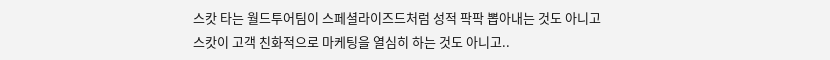스캇 타는 월드투어팀이 스페셜라이즈드처럼 성적 팍팍 뽑아내는 것도 아니고
스캇이 고객 친화적으로 마케팅을 열심히 하는 것도 아니고..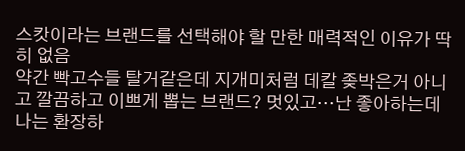스캇이라는 브랜드를 선택해야 할 만한 매력적인 이유가 딱히 없음
약간 빡고수들 탈거같은데 지개미처럼 데칼 좆박은거 아니고 깔끔하고 이쁘게 뽑는 브랜드? 멋있고…난 좋아하는데
나는 환장하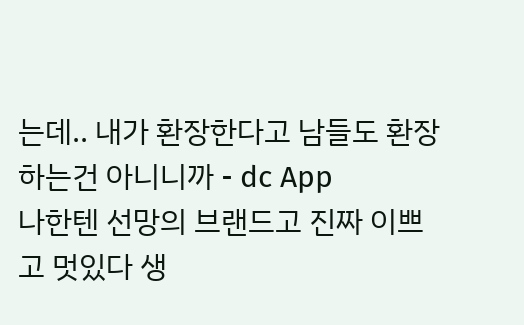는데.. 내가 환장한다고 남들도 환장하는건 아니니까 - dc App
나한텐 선망의 브랜드고 진짜 이쁘고 멋있다 생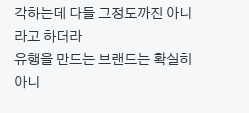각하는데 다들 그정도까진 아니라고 하더라
유행을 만드는 브랜드는 확실히 아니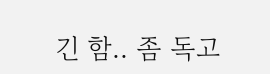긴 함.. 좀 독고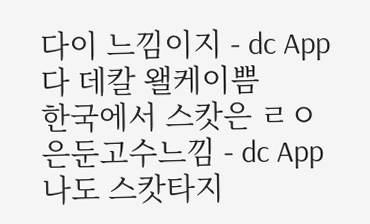다이 느낌이지 - dc App
다 데칼 왤케이쁨
한국에서 스캇은 ㄹㅇ 은둔고수느낌 - dc App
나도 스캇타지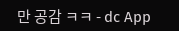만 공감 ㅋㅋ - dc App